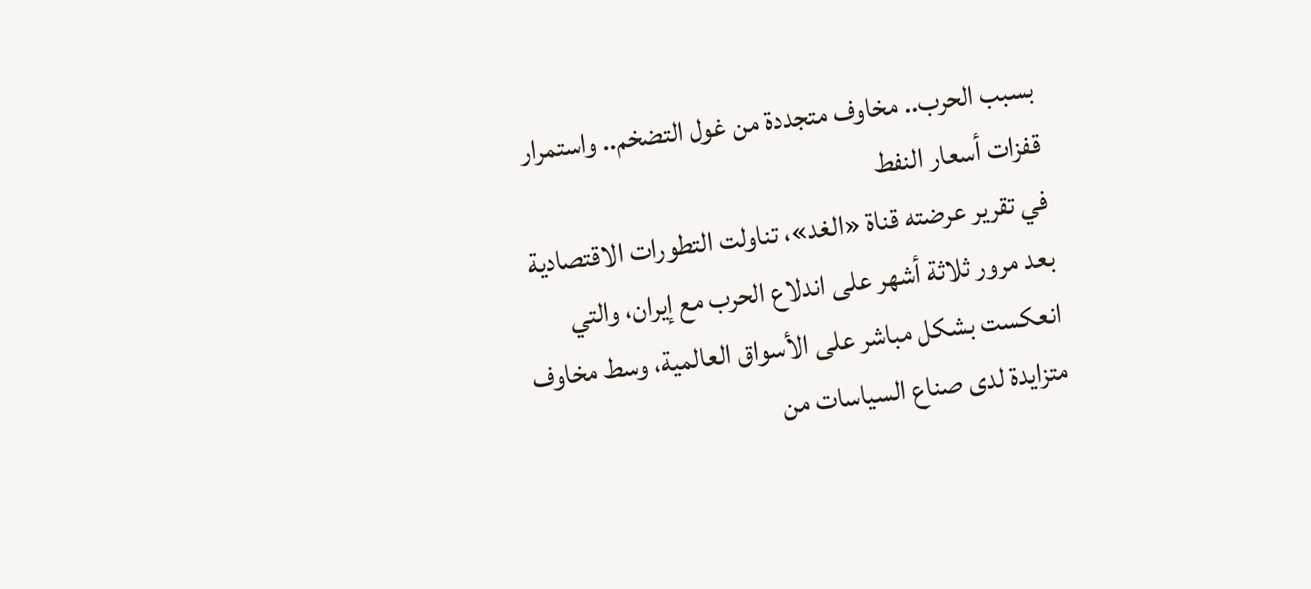بسبب الحرب.. مخاوف متجددة من غول التضخم.. واستمرار قفزات أسعار النفط
في تقرير عرضته قناة «الغد»، تناولت التطورات الاقتصادية بعد مرور ثلاثة أشهر على اندلاع الحرب مع إيران، والتي انعكست بشكل مباشر على الأسواق العالمية، وسط مخاوف متزايدة لدى صناع السياسات من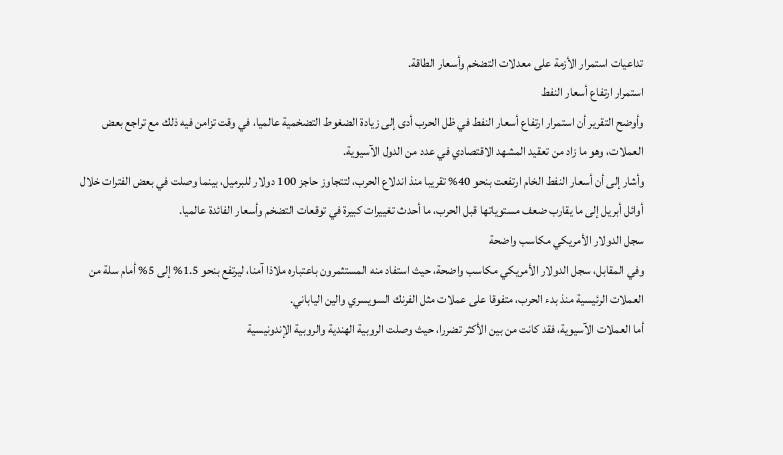تداعيات استمرار الأزمة على معدلات التضخم وأسعار الطاقة.
استمرار ارتفاع أسعار النفط
وأوضح التقرير أن استمرار ارتفاع أسعار النفط في ظل الحرب أدى إلى زيادة الضغوط التضخمية عالميا، في وقت تزامن فيه ذلك مع تراجع بعض العملات، وهو ما زاد من تعقيد المشهد الاقتصادي في عدد من الدول الآسيوية.
وأشار إلى أن أسعار النفط الخام ارتفعت بنحو 40% تقريبا منذ اندلاع الحرب، لتتجاوز حاجز 100 دولار للبرميل، بينما وصلت في بعض الفترات خلال أوائل أبريل إلى ما يقارب ضعف مستوياتها قبل الحرب، ما أحدث تغييرات كبيرة في توقعات التضخم وأسعار الفائدة عالميا.
سجل الدولار الأمريكي مكاسب واضحة
وفي المقابل، سجل الدولار الأمريكي مكاسب واضحة، حيث استفاد منه المستثمرون باعتباره ملاذا آمنا، ليرتفع بنحو 1.5% إلى 5% أمام سلة من العملات الرئيسية منذ بدء الحرب، متفوقا على عملات مثل الفرنك السويسري والين الياباني.
أما العملات الآسيوية، فقد كانت من بين الأكثر تضررا، حيث وصلت الروبية الهندية والروبية الإندونيسية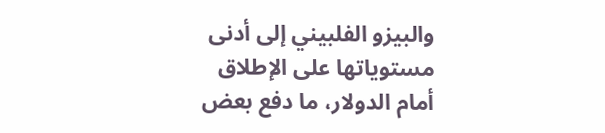والبيزو الفلبيني إلى أدنى مستوياتها على الإطلاق أمام الدولار، ما دفع بعض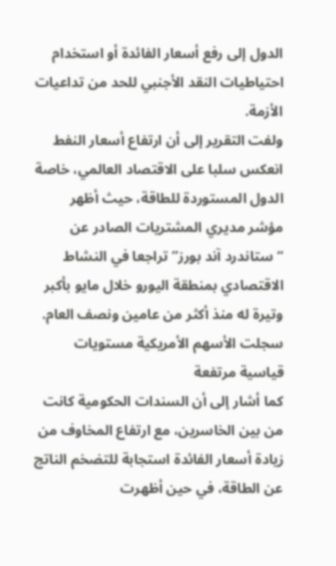الدول إلى رفع أسعار الفائدة أو استخدام احتياطيات النقد الأجنبي للحد من تداعيات الأزمة.
ولفت التقرير إلى أن ارتفاع أسعار النفط انعكس سلبا على الاقتصاد العالمي، خاصة الدول المستوردة للطاقة، حيث أظهر مؤشر مديري المشتريات الصادر عن “ستاندرد آند بورز” تراجعا في النشاط الاقتصادي بمنطقة اليورو خلال مايو بأكبر وتيرة له منذ أكثر من عامين ونصف العام.
سجلت الأسهم الأمريكية مستويات قياسية مرتفعة
كما أشار إلى أن السندات الحكومية كانت من بين الخاسرين، مع ارتفاع المخاوف من زيادة أسعار الفائدة استجابة للتضخم الناتج عن الطاقة، في حين أظهرت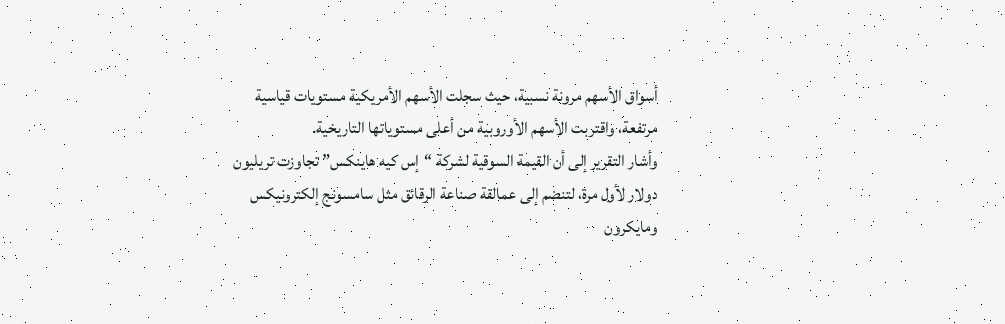أسواق الأسهم مرونة نسبية، حيث سجلت الأسهم الأمريكية مستويات قياسية مرتفعة، واقتربت الأسهم الأوروبية من أعلى مستوياتها التاريخية.
وأشار التقرير إلى أن القيمة السوقية لشركة “إس كيه هاينكس” تجاوزت تريليون دولار لأول مرة، لتنضم إلى عمالقة صناعة الرقائق مثل سامسونج إلكترونيكس ومايكرون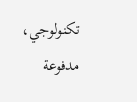تكنولوجي، مدفوعة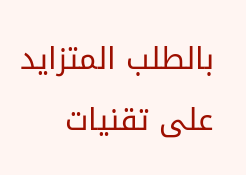بالطلب المتزايد على تقنيات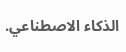الذكاء الاصطناعي.